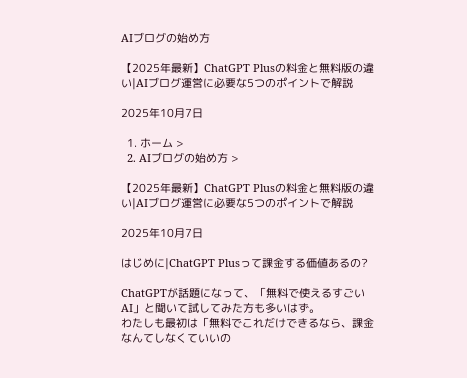AIブログの始め方

【2025年最新】ChatGPT Plusの料金と無料版の違い|AIブログ運営に必要な5つのポイントで解説

2025年10月7日

  1. ホーム >
  2. AIブログの始め方 >

【2025年最新】ChatGPT Plusの料金と無料版の違い|AIブログ運営に必要な5つのポイントで解説

2025年10月7日

はじめに|ChatGPT Plusって課金する価値あるの?

ChatGPTが話題になって、「無料で使えるすごいAI」と聞いて試してみた方も多いはず。
わたしも最初は「無料でこれだけできるなら、課金なんてしなくていいの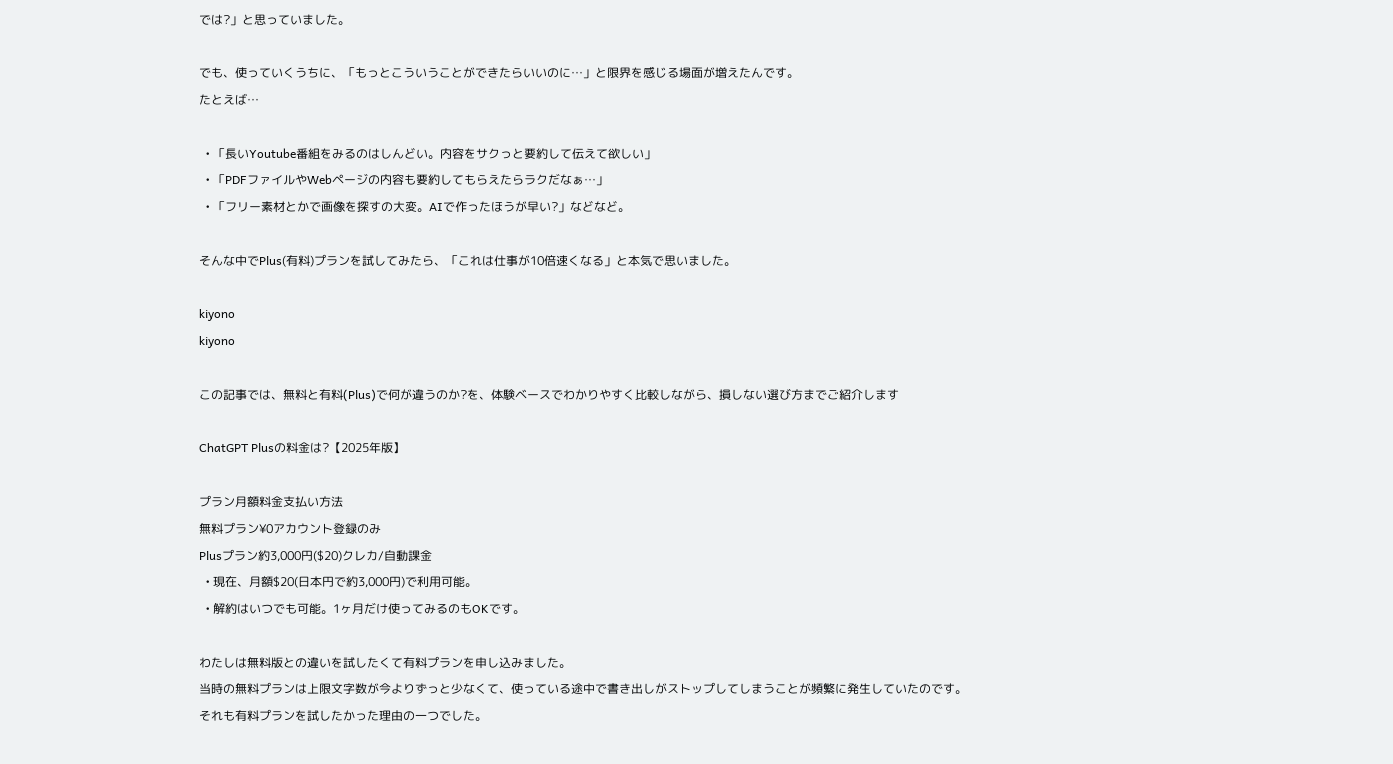では?」と思っていました。

でも、使っていくうちに、「もっとこういうことができたらいいのに…」と限界を感じる場面が増えたんです。
たとえば…

  • 「長いYoutube番組をみるのはしんどい。内容をサクっと要約して伝えて欲しい」
  • 「PDFファイルやWebページの内容も要約してもらえたらラクだなぁ…」
  • 「フリー素材とかで画像を探すの大変。AIで作ったほうが早い?」などなど。

そんな中でPlus(有料)プランを試してみたら、「これは仕事が10倍速くなる」と本気で思いました。

kiyono
kiyono

この記事では、無料と有料(Plus)で何が違うのか?を、体験ベースでわかりやすく比較しながら、損しない選び方までご紹介します

ChatGPT Plusの料金は?【2025年版】

プラン月額料金支払い方法
無料プラン¥0アカウント登録のみ
Plusプラン約3,000円($20)クレカ/自動課金
  • 現在、月額$20(日本円で約3,000円)で利用可能。
  • 解約はいつでも可能。1ヶ月だけ使ってみるのもOKです。

わたしは無料版との違いを試したくて有料プランを申し込みました。
当時の無料プランは上限文字数が今よりずっと少なくて、使っている途中で書き出しがストップしてしまうことが頻繁に発生していたのです。
それも有料プランを試したかった理由の一つでした。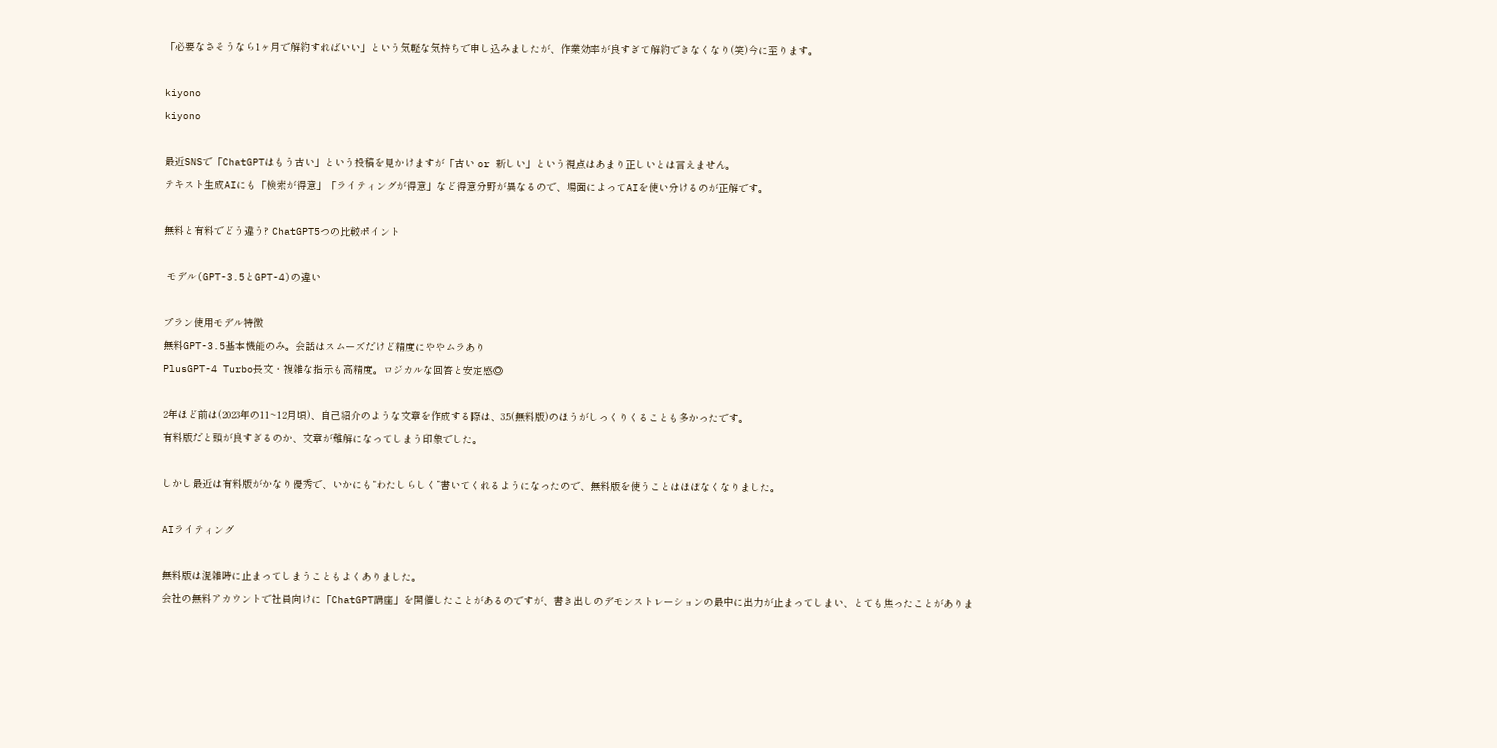「必要なさそうなら1ヶ月で解約すればいい」という気軽な気持ちで申し込みましたが、作業効率が良すぎて解約できなくなり(笑)今に至ります。

kiyono
kiyono

最近SNSで「ChatGPTはもう古い」という投稿を見かけますが「古い or 新しい」という視点はあまり正しいとは言えません。
テキスト生成AIにも「検索が得意」「ライティングが得意」など得意分野が異なるので、場面によってAIを使い分けるのが正解です。

無料と有料でどう違う? ChatGPT5つの比較ポイント

 モデル(GPT-3.5とGPT-4)の違い

プラン使用モデル特徴
無料GPT-3.5基本機能のみ。会話はスムーズだけど精度にややムラあり
PlusGPT-4 Turbo長文・複雑な指示も高精度。ロジカルな回答と安定感◎

2年ほど前は(2023年の11~12月頃)、自己紹介のような文章を作成する際は、3.5(無料版)のほうがしっくりくることも多かったです。
有料版だと頭が良すぎるのか、文章が難解になってしまう印象でした。

しかし最近は有料版がかなり優秀で、いかにも“わたしらしく”書いてくれるようになったので、無料版を使うことはほぼなくなりました。

AIライティング

無料版は混雑時に止まってしまうこともよくありました。
会社の無料アカウントで社員向けに「ChatGPT講座」を開催したことがあるのですが、書き出しのデモンストレーションの最中に出力が止まってしまい、とても焦ったことがありま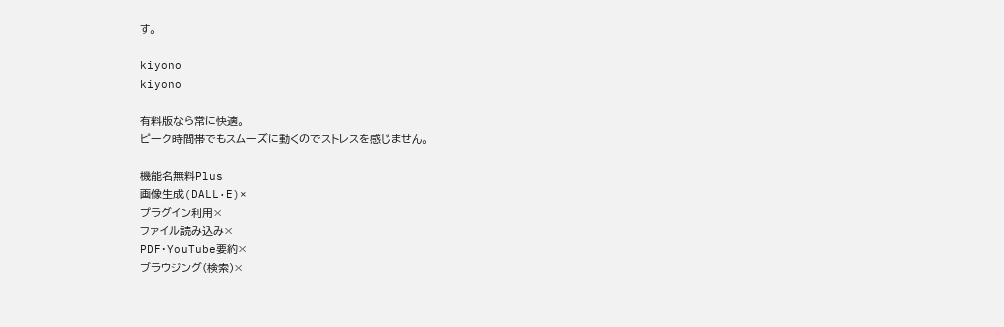す。

kiyono
kiyono

有料版なら常に快適。
ピーク時間帯でもスムーズに動くのでストレスを感じません。

機能名無料Plus
画像生成(DALL·E)×
プラグイン利用×
ファイル読み込み×
PDF・YouTube要約×
ブラウジング(検索)×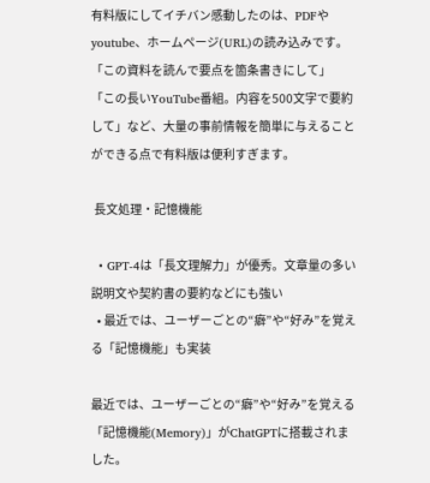有料版にしてイチバン感動したのは、PDFやyoutube、ホームページ(URL)の読み込みです。
「この資料を読んで要点を箇条書きにして」
「この長いYouTube番組。内容を500文字で要約して」など、大量の事前情報を簡単に与えることができる点で有料版は便利すぎます。

 長文処理・記憶機能

  • GPT-4は「長文理解力」が優秀。文章量の多い説明文や契約書の要約などにも強い
  • 最近では、ユーザーごとの“癖”や“好み”を覚える「記憶機能」も実装

最近では、ユーザーごとの“癖”や“好み”を覚える「記憶機能(Memory)」がChatGPTに搭載されました。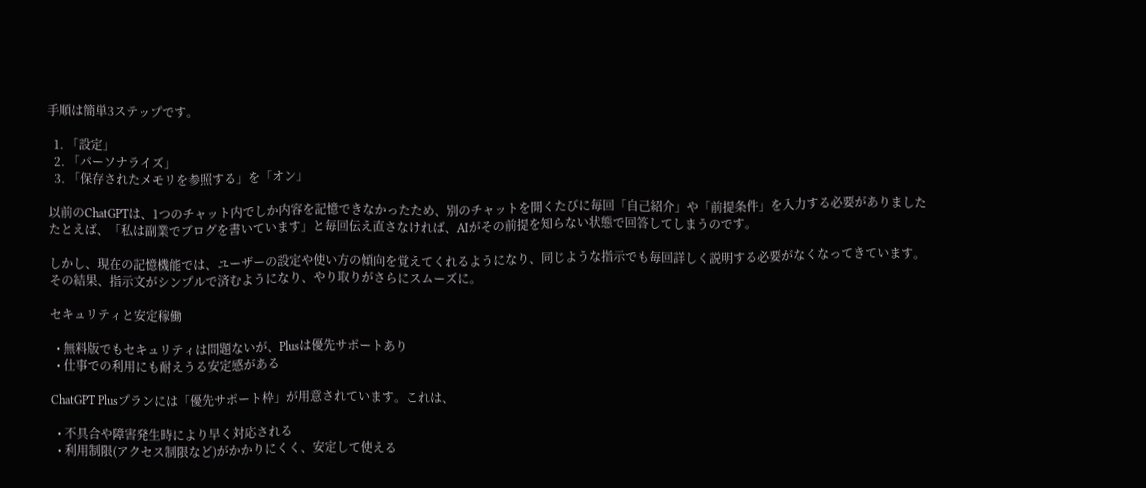手順は簡単3ステップです。

  1. 「設定」
  2. 「パーソナライズ」
  3. 「保存されたメモリを参照する」を「オン」

以前のChatGPTは、1つのチャット内でしか内容を記憶できなかったため、別のチャットを開くたびに毎回「自己紹介」や「前提条件」を入力する必要がありました
たとえば、「私は副業でブログを書いています」と毎回伝え直さなければ、AIがその前提を知らない状態で回答してしまうのです。

しかし、現在の記憶機能では、ユーザーの設定や使い方の傾向を覚えてくれるようになり、同じような指示でも毎回詳しく説明する必要がなくなってきています。
その結果、指示文がシンプルで済むようになり、やり取りがさらにスムーズに。

セキュリティと安定稼働

  • 無料版でもセキュリティは問題ないが、Plusは優先サポートあり
  • 仕事での利用にも耐えうる安定感がある

ChatGPT Plusプランには「優先サポート枠」が用意されています。これは、

  • 不具合や障害発生時により早く対応される
  • 利用制限(アクセス制限など)がかかりにくく、安定して使える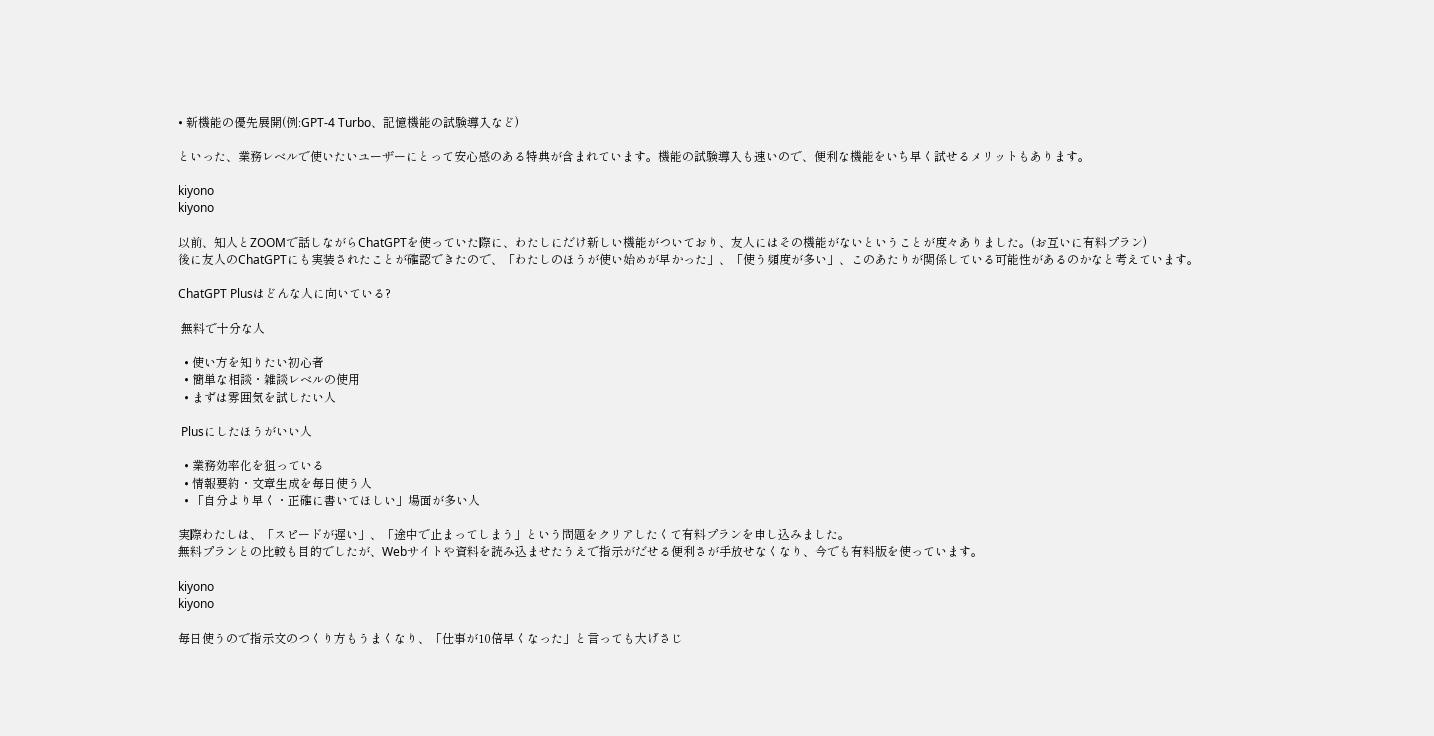• 新機能の優先展開(例:GPT-4 Turbo、記憶機能の試験導入など)

といった、業務レベルで使いたいユーザーにとって安心感のある特典が含まれています。機能の試験導入も速いので、便利な機能をいち早く試せるメリットもあります。

kiyono
kiyono

以前、知人とZOOMで話しながらChatGPTを使っていた際に、わたしにだけ新しい機能がついており、友人にはその機能がないということが度々ありました。(お互いに有料プラン)
後に友人のChatGPTにも実装されたことが確認できたので、「わたしのほうが使い始めが早かった」、「使う頻度が多い」、このあたりが関係している可能性があるのかなと考えています。

ChatGPT Plusはどんな人に向いている?

 無料で十分な人

  • 使い方を知りたい初心者
  • 簡単な相談・雑談レベルの使用
  • まずは雰囲気を試したい人

 Plusにしたほうがいい人

  • 業務効率化を狙っている
  • 情報要約・文章生成を毎日使う人
  • 「自分より早く・正確に書いてほしい」場面が多い人

実際わたしは、「スピードが遅い」、「途中で止まってしまう」という問題をクリアしたくて有料プランを申し込みました。
無料プランとの比較も目的でしたが、Webサイトや資料を読み込ませたうえで指示がだせる便利さが手放せなくなり、今でも有料版を使っています。

kiyono
kiyono

毎日使うので指示文のつくり方もうまくなり、「仕事が10倍早くなった」と言っても大げさじ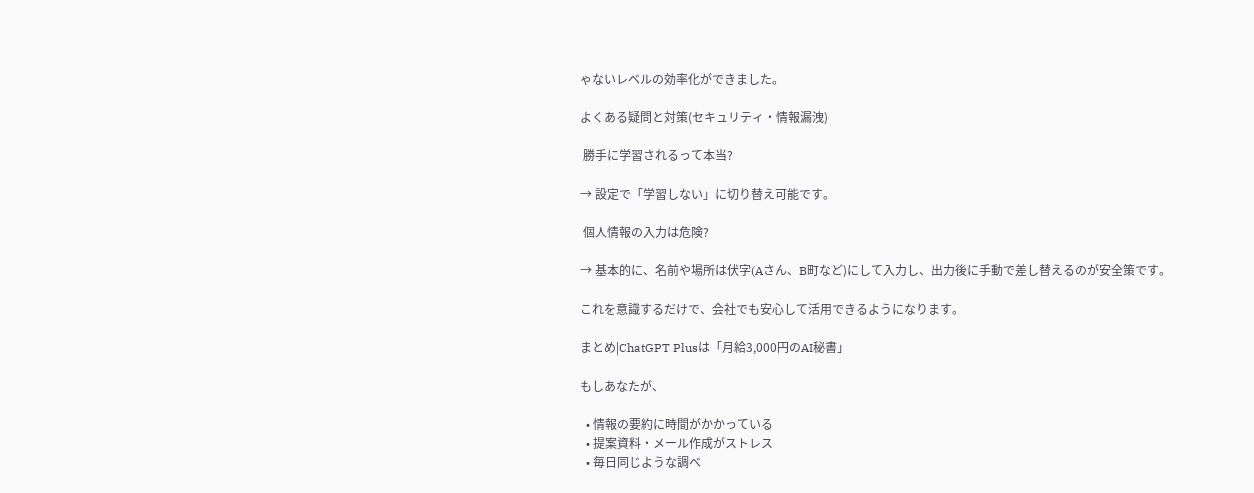ゃないレベルの効率化ができました。

よくある疑問と対策(セキュリティ・情報漏洩)

 勝手に学習されるって本当?

→ 設定で「学習しない」に切り替え可能です。

 個人情報の入力は危険?

→ 基本的に、名前や場所は伏字(Aさん、B町など)にして入力し、出力後に手動で差し替えるのが安全策です。

これを意識するだけで、会社でも安心して活用できるようになります。

まとめ|ChatGPT Plusは「月給3,000円のAI秘書」

もしあなたが、

  • 情報の要約に時間がかかっている
  • 提案資料・メール作成がストレス
  • 毎日同じような調べ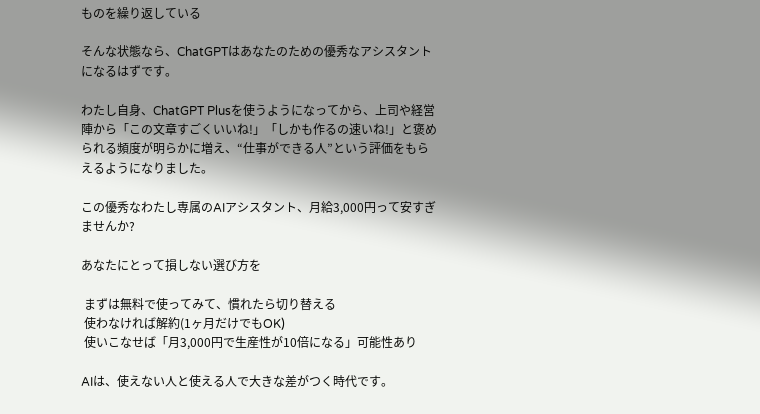ものを繰り返している

そんな状態なら、ChatGPTはあなたのための優秀なアシスタントになるはずです。

わたし自身、ChatGPT Plusを使うようになってから、上司や経営陣から「この文章すごくいいね!」「しかも作るの速いね!」と褒められる頻度が明らかに増え、“仕事ができる人”という評価をもらえるようになりました。

この優秀なわたし専属のAIアシスタント、月給3,000円って安すぎませんか?

あなたにとって損しない選び方を

 まずは無料で使ってみて、慣れたら切り替える
 使わなければ解約(1ヶ月だけでもOK)
 使いこなせば「月3,000円で生産性が10倍になる」可能性あり

AIは、使えない人と使える人で大きな差がつく時代です。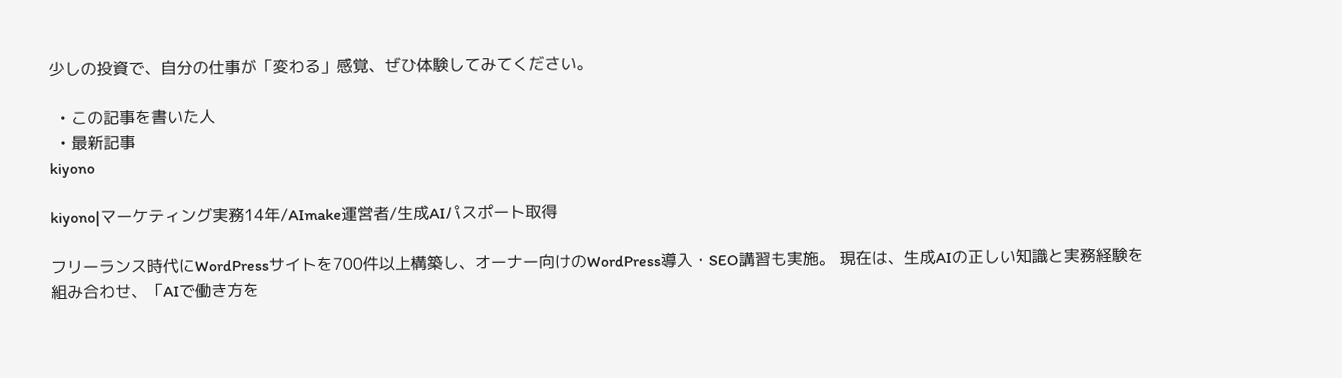少しの投資で、自分の仕事が「変わる」感覚、ぜひ体験してみてください。

  • この記事を書いた人
  • 最新記事
kiyono

kiyono|マーケティング実務14年/AImake運営者/生成AIパスポート取得

フリーランス時代にWordPressサイトを700件以上構築し、オーナー向けのWordPress導入・SEO講習も実施。 現在は、生成AIの正しい知識と実務経験を組み合わせ、「AIで働き方を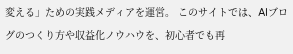変える」ための実践メディアを運営。 このサイトでは、AIブログのつくり方や収益化ノウハウを、初心者でも再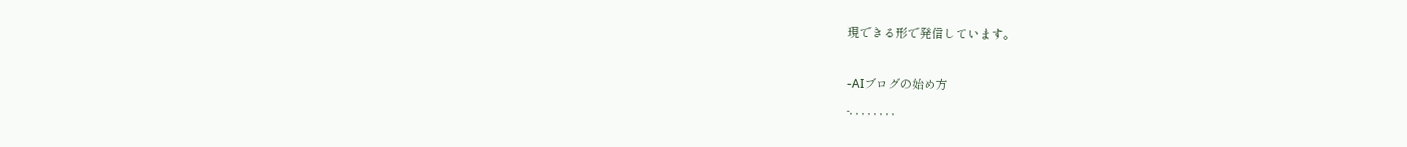現できる形で発信しています。

-AIブログの始め方
-, , , , , , , ,